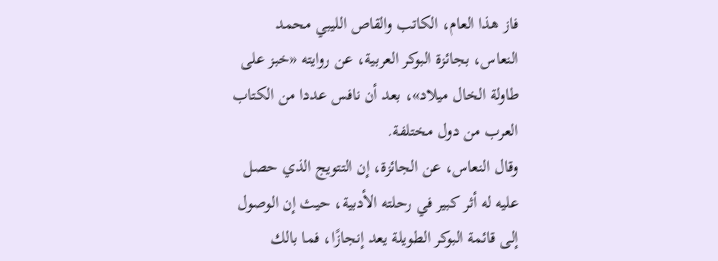فاز هذا العام، الكاتب والقاص الليبي محمد النعاس، بجائزة البوكر العربية، عن روايته «خبز على طاولة الخال ميلاد»، بعد أن نافس عددا من الكتاب العرب من دول مختلفة.
وقال النعاس، عن الجائزة، إن التتويج الذي حصل عليه له أثر كبير في رحلته الأدبية، حيث إن الوصول إلى قائمة البوكر الطويلة يعد إنجازًا، فما بالك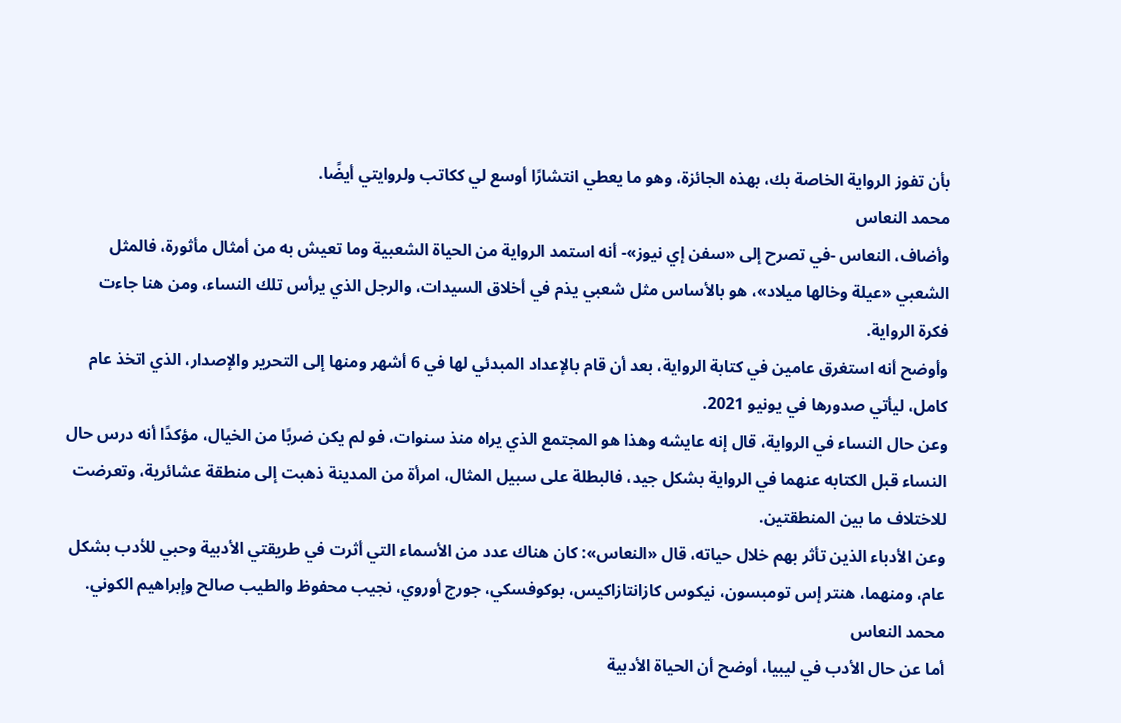بأن تفوز الرواية الخاصة بك، بهذه الجائزة، وهو ما يعطي انتشارًا أوسع لي ككاتب ولروايتي أيضًا.
محمد النعاس
وأضاف، النعاس -في تصرح إلى «سفن إي نيوز»- أنه استمد الرواية من الحياة الشعبية وما تعيش به من أمثال مأثورة، فالمثل الشعبي «عيلة وخالها ميلاد»، هو بالأساس مثل شعبي يذم في أخلاق السيدات، والرجل الذي يرأس تلك النساء، ومن هنا جاءت فكرة الرواية.
وأوضح أنه استغرق عامين في كتابة الرواية، بعد أن قام بالإعداد المبدئي لها في 6 أشهر ومنها إلى التحرير والإصدار، الذي اتخذ عام كامل، ليأتي صدورها في يونيو 2021.
وعن حال النساء في الرواية، قال إنه عايشه وهذا هو المجتمع الذي يراه منذ سنوات، فو لم يكن ضربًا من الخيال، مؤكدًا أنه درس حال النساء قبل الكتابه عنهما في الرواية بشكل جيد، فالبطلة على سبيل المثال، امرأة من المدينة ذهبت إلى منطقة عشائرية، وتعرضت للاختلاف ما بين المنطقتين.
وعن الأدباء الذين تأثر بهم خلال حياته، قال «النعاس»: كان هناك عدد من الأسماء التي أثرت في طريقتي الأدبية وحبي للأدب بشكل عام، ومنهما، هنتر إس تومبسون، نيكوس كازانتازاكيس، بوكوفسكي، جورج أوروي، نجيب محفوظ والطيب صالح وإبراهيم الكوني.
محمد النعاس
أما عن حال الأدب في ليبيا، أوضح أن الحياة الأدبية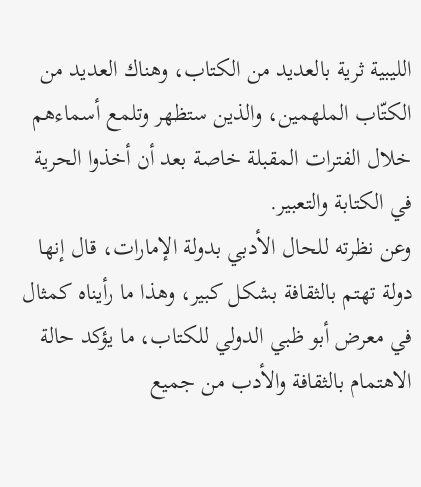الليبية ثرية بالعديد من الكتاب، وهناك العديد من الكتّاب الملهمين، والذين ستظهر وتلمع أسماءهم خلال الفترات المقبلة خاصة بعد أن أخذوا الحرية في الكتابة والتعبير.
وعن نظرته للحال الأدبي بدولة الإمارات، قال إنها دولة تهتم بالثقافة بشكل كبير، وهذا ما رأيناه كمثال في معرض أبو ظبي الدولي للكتاب، ما يؤكد حالة الاهتمام بالثقافة والأدب من جميع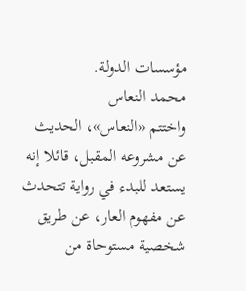مؤسسات الدولة.
محمد النعاس
واختتم «النعاس»، الحديث عن مشروعه المقبل، قائلا إنه يستعد للبدء في رواية تتحدث عن مفهوم العار، عن طريق شخصية مستوحاة من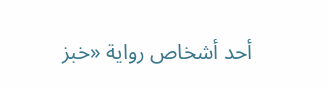أحد أشخاص رواية «خبز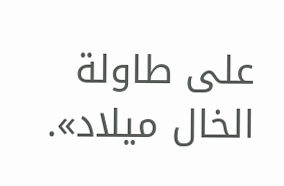على طاولة الخال ميلاد».